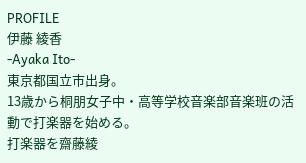PROFILE
伊藤 綾香
-Ayaka Ito-
東京都国立市出身。
13歳から桐朋女子中・高等学校音楽部音楽班の活動で打楽器を始める。
打楽器を齋藤綾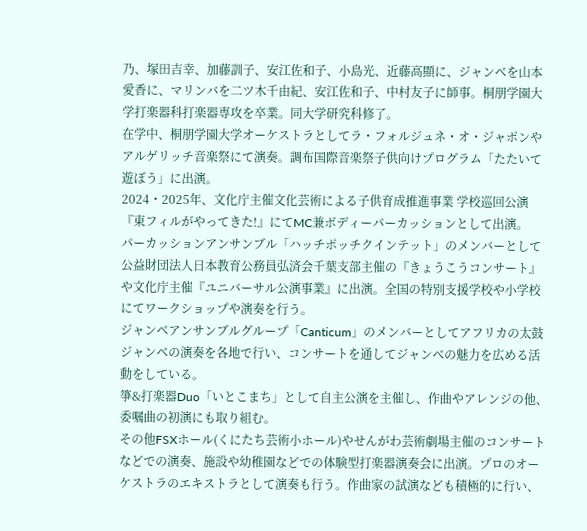乃、塚田吉幸、加藤訓子、安江佐和子、小島光、近藤高顯に、ジャンベを山本愛香に、マリンバを二ツ木千由紀、安江佐和子、中村友子に師事。桐朋学園大学打楽器科打楽器専攻を卒業。同大学研究科修了。
在学中、桐朋学園大学オーケストラとしてラ・フォルジュネ・オ・ジャポンやアルゲリッチ音楽祭にて演奏。調布国際音楽祭子供向けプログラム「たたいて遊ぼう」に出演。
2024・2025年、文化庁主催文化芸術による子供育成推進事業 学校巡回公演『東フィルがやってきた!』にてMC兼ボディーパーカッションとして出演。
パーカッションアンサンブル「ハッチポッチクインテット」のメンバーとして公益財団法人日本教育公務員弘済会千葉支部主催の『きょうこうコンサート』や文化庁主催『ユニバーサル公演事業』に出演。全国の特別支援学校や小学校にてワークショップや演奏を行う。
ジャンベアンサンブルグループ「Canticum」のメンバーとしてアフリカの太鼓ジャンベの演奏を各地で行い、コンサートを通してジャンベの魅力を広める活動をしている。
箏&打楽器Duo「いとこまち」として自主公演を主催し、作曲やアレンジの他、委嘱曲の初演にも取り組む。
その他FSXホール(くにたち芸術小ホール)やせんがわ芸術劇場主催のコンサートなどでの演奏、施設や幼稚園などでの体験型打楽器演奏会に出演。プロのオーケストラのエキストラとして演奏も行う。作曲家の試演なども積極的に行い、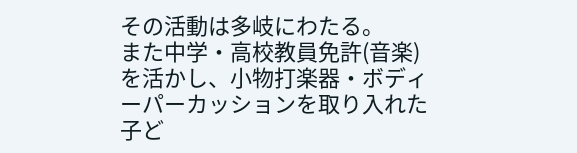その活動は多岐にわたる。
また中学・高校教員免許(音楽)を活かし、小物打楽器・ボディーパーカッションを取り入れた子ど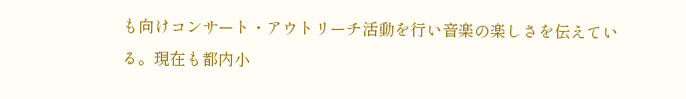も向けコンサート・アウトリーチ活動を行い音楽の楽しさを伝えている。現在も都内小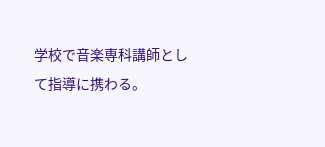学校で音楽専科講師として指導に携わる。